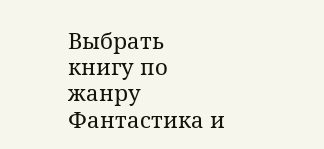Выбрать книгу по жанру
Фантастика и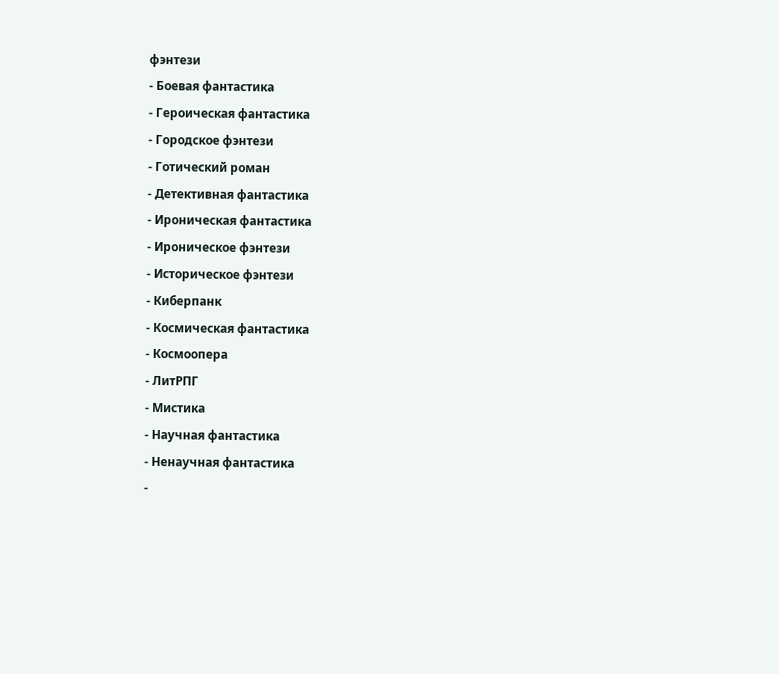фэнтези
- Боевая фантастика
- Героическая фантастика
- Городское фэнтези
- Готический роман
- Детективная фантастика
- Ироническая фантастика
- Ироническое фэнтези
- Историческое фэнтези
- Киберпанк
- Космическая фантастика
- Космоопера
- ЛитРПГ
- Мистика
- Научная фантастика
- Ненаучная фантастика
-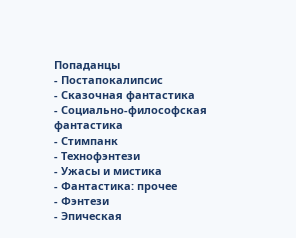Попаданцы
- Постапокалипсис
- Сказочная фантастика
- Социально-философская фантастика
- Стимпанк
- Технофэнтези
- Ужасы и мистика
- Фантастика: прочее
- Фэнтези
- Эпическая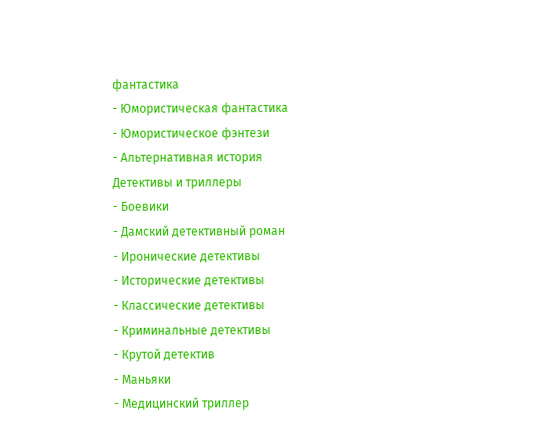фантастика
- Юмористическая фантастика
- Юмористическое фэнтези
- Альтернативная история
Детективы и триллеры
- Боевики
- Дамский детективный роман
- Иронические детективы
- Исторические детективы
- Классические детективы
- Криминальные детективы
- Крутой детектив
- Маньяки
- Медицинский триллер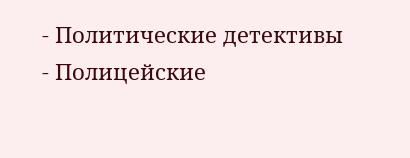- Политические детективы
- Полицейские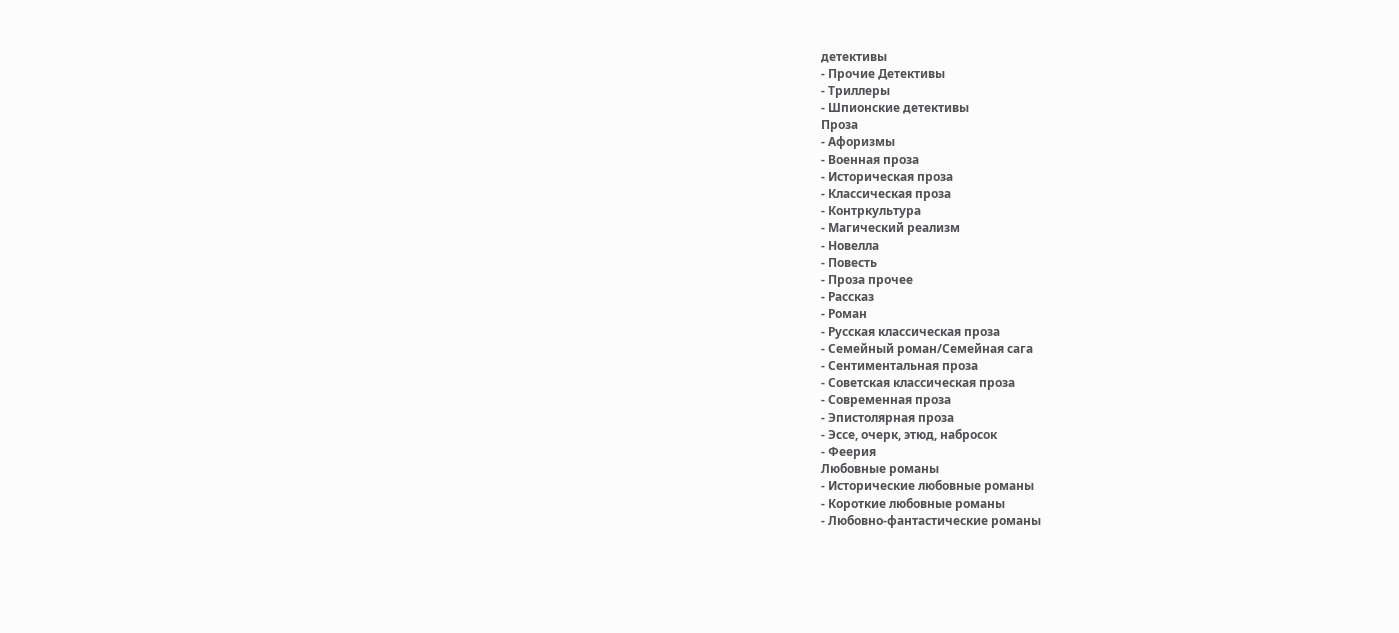детективы
- Прочие Детективы
- Триллеры
- Шпионские детективы
Проза
- Афоризмы
- Военная проза
- Историческая проза
- Классическая проза
- Контркультура
- Магический реализм
- Новелла
- Повесть
- Проза прочее
- Рассказ
- Роман
- Русская классическая проза
- Семейный роман/Семейная сага
- Сентиментальная проза
- Советская классическая проза
- Современная проза
- Эпистолярная проза
- Эссе, очерк, этюд, набросок
- Феерия
Любовные романы
- Исторические любовные романы
- Короткие любовные романы
- Любовно-фантастические романы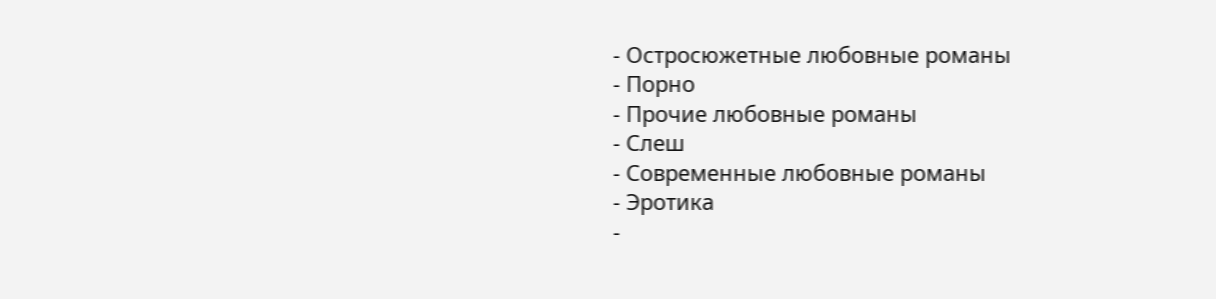- Остросюжетные любовные романы
- Порно
- Прочие любовные романы
- Слеш
- Современные любовные романы
- Эротика
-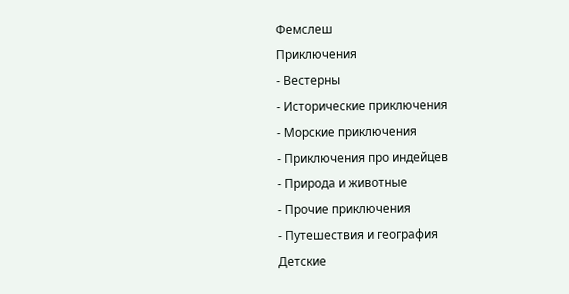Фемслеш
Приключения
- Вестерны
- Исторические приключения
- Морские приключения
- Приключения про индейцев
- Природа и животные
- Прочие приключения
- Путешествия и география
Детские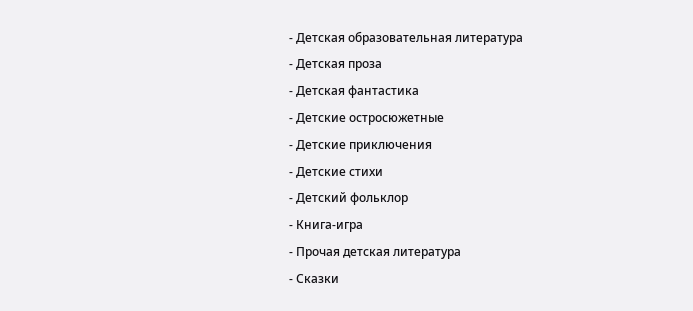- Детская образовательная литература
- Детская проза
- Детская фантастика
- Детские остросюжетные
- Детские приключения
- Детские стихи
- Детский фольклор
- Книга-игра
- Прочая детская литература
- Сказки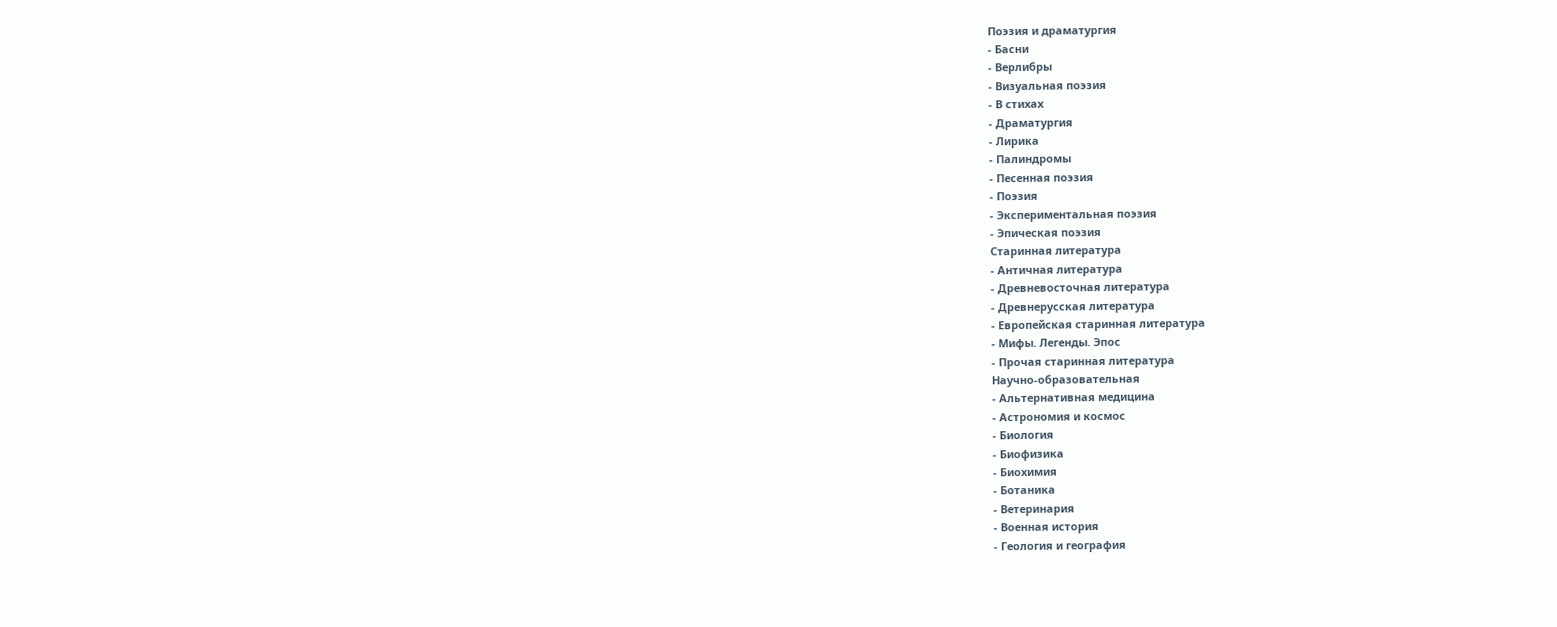Поэзия и драматургия
- Басни
- Верлибры
- Визуальная поэзия
- В стихах
- Драматургия
- Лирика
- Палиндромы
- Песенная поэзия
- Поэзия
- Экспериментальная поэзия
- Эпическая поэзия
Старинная литература
- Античная литература
- Древневосточная литература
- Древнерусская литература
- Европейская старинная литература
- Мифы. Легенды. Эпос
- Прочая старинная литература
Научно-образовательная
- Альтернативная медицина
- Астрономия и космос
- Биология
- Биофизика
- Биохимия
- Ботаника
- Ветеринария
- Военная история
- Геология и география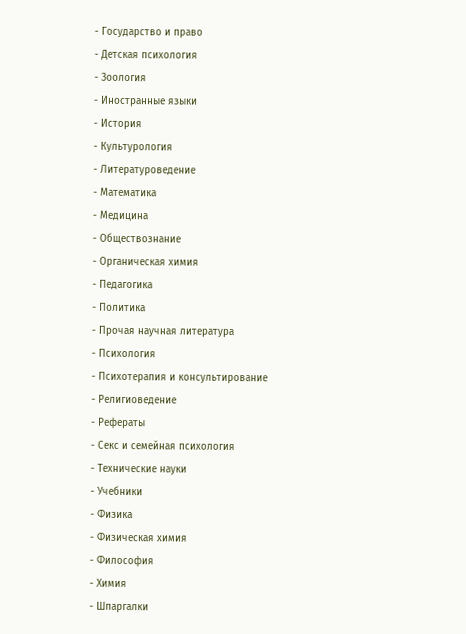- Государство и право
- Детская психология
- Зоология
- Иностранные языки
- История
- Культурология
- Литературоведение
- Математика
- Медицина
- Обществознание
- Органическая химия
- Педагогика
- Политика
- Прочая научная литература
- Психология
- Психотерапия и консультирование
- Религиоведение
- Рефераты
- Секс и семейная психология
- Технические науки
- Учебники
- Физика
- Физическая химия
- Философия
- Химия
- Шпаргалки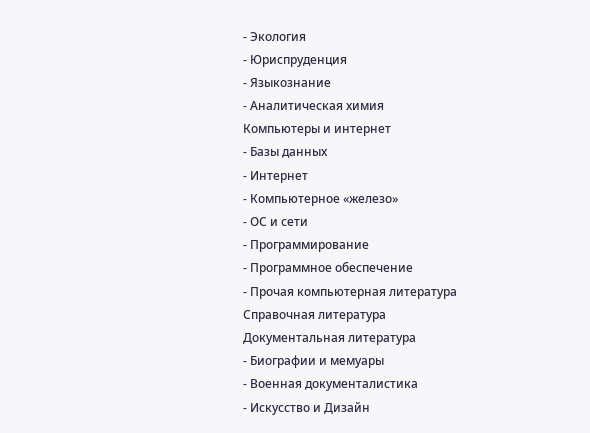- Экология
- Юриспруденция
- Языкознание
- Аналитическая химия
Компьютеры и интернет
- Базы данных
- Интернет
- Компьютерное «железо»
- ОС и сети
- Программирование
- Программное обеспечение
- Прочая компьютерная литература
Справочная литература
Документальная литература
- Биографии и мемуары
- Военная документалистика
- Искусство и Дизайн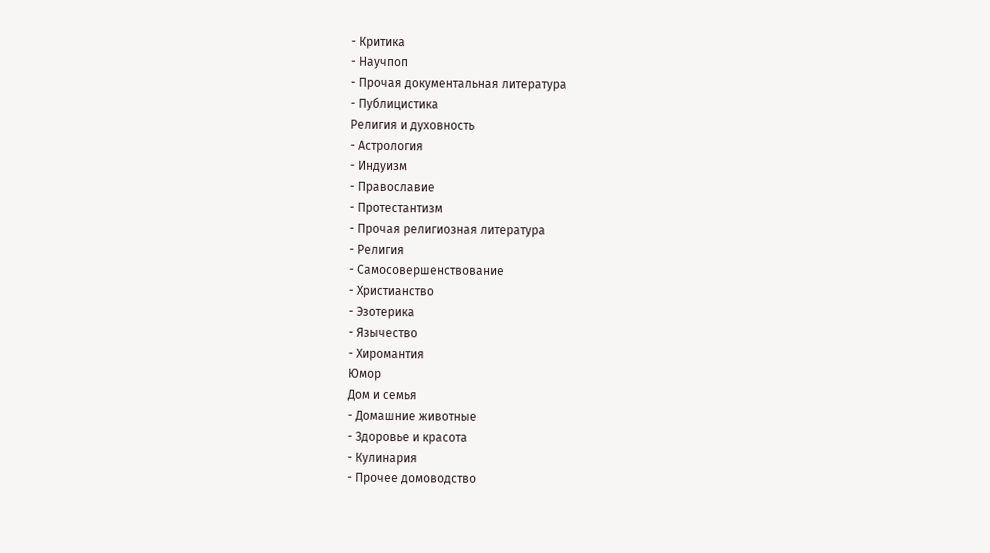- Критика
- Научпоп
- Прочая документальная литература
- Публицистика
Религия и духовность
- Астрология
- Индуизм
- Православие
- Протестантизм
- Прочая религиозная литература
- Религия
- Самосовершенствование
- Христианство
- Эзотерика
- Язычество
- Хиромантия
Юмор
Дом и семья
- Домашние животные
- Здоровье и красота
- Кулинария
- Прочее домоводство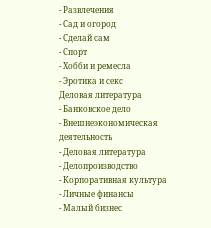- Развлечения
- Сад и огород
- Сделай сам
- Спорт
- Хобби и ремесла
- Эротика и секс
Деловая литература
- Банковское дело
- Внешнеэкономическая деятельность
- Деловая литература
- Делопроизводство
- Корпоративная культура
- Личные финансы
- Малый бизнес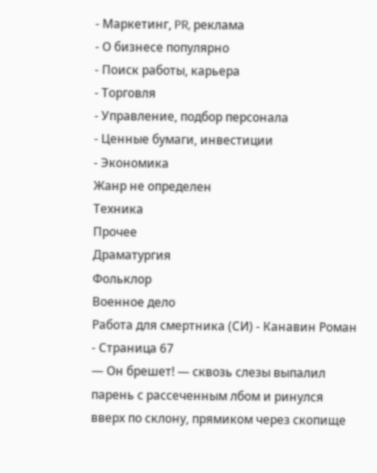- Маркетинг, PR, реклама
- О бизнесе популярно
- Поиск работы, карьера
- Торговля
- Управление, подбор персонала
- Ценные бумаги, инвестиции
- Экономика
Жанр не определен
Техника
Прочее
Драматургия
Фольклор
Военное дело
Работа для смертника (СИ) - Канавин Роман - Страница 67
— Он брешет! — сквозь слезы выпалил парень с рассеченным лбом и ринулся вверх по склону, прямиком через скопище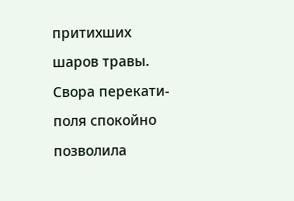притихших шаров травы.
Свора перекати-поля спокойно позволила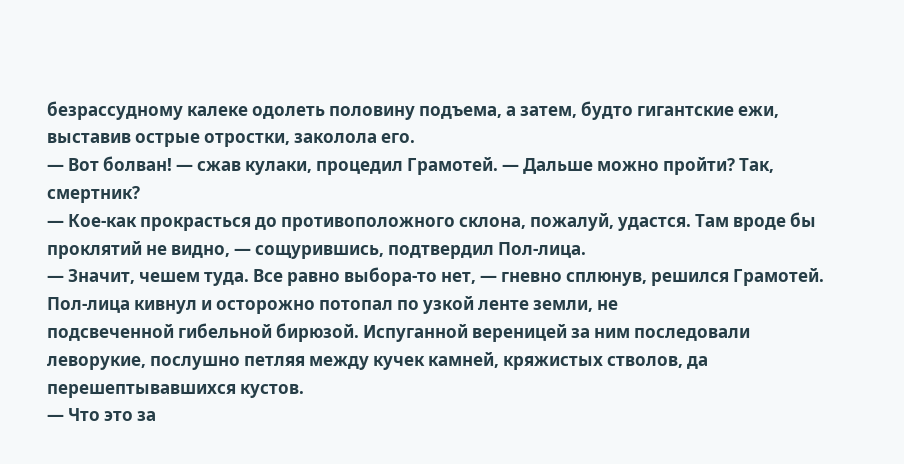безрассудному калеке одолеть половину подъема, а затем, будто гигантские ежи, выставив острые отростки, заколола его.
— Вот болван! — сжав кулаки, процедил Грамотей. — Дальше можно пройти? Так, смертник?
— Кое-как прокрасться до противоположного склона, пожалуй, удастся. Там вроде бы проклятий не видно, — сощурившись, подтвердил Пол-лица.
— Значит, чешем туда. Все равно выбора-то нет, — гневно сплюнув, решился Грамотей.
Пол-лица кивнул и осторожно потопал по узкой ленте земли, не
подсвеченной гибельной бирюзой. Испуганной вереницей за ним последовали леворукие, послушно петляя между кучек камней, кряжистых стволов, да перешептывавшихся кустов.
— Что это за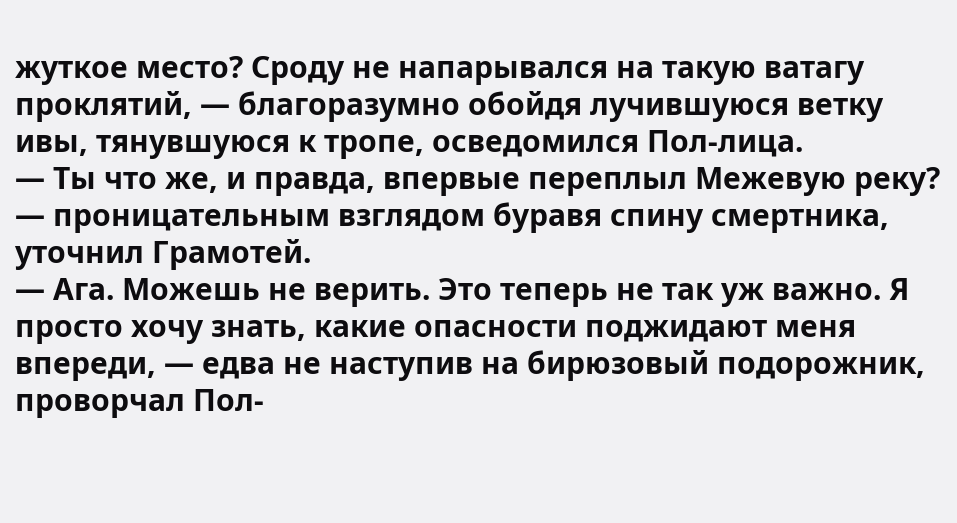жуткое место? Сроду не напарывался на такую ватагу проклятий, — благоразумно обойдя лучившуюся ветку ивы, тянувшуюся к тропе, осведомился Пол-лица.
— Ты что же, и правда, впервые переплыл Межевую реку? — проницательным взглядом буравя спину смертника, уточнил Грамотей.
— Ага. Можешь не верить. Это теперь не так уж важно. Я просто хочу знать, какие опасности поджидают меня впереди, — едва не наступив на бирюзовый подорожник, проворчал Пол-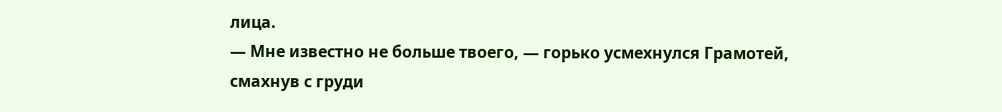лица.
— Мне известно не больше твоего, — горько усмехнулся Грамотей, смахнув с груди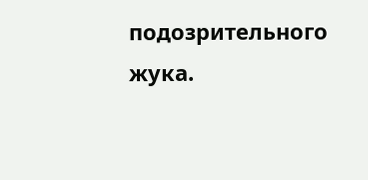подозрительного жука.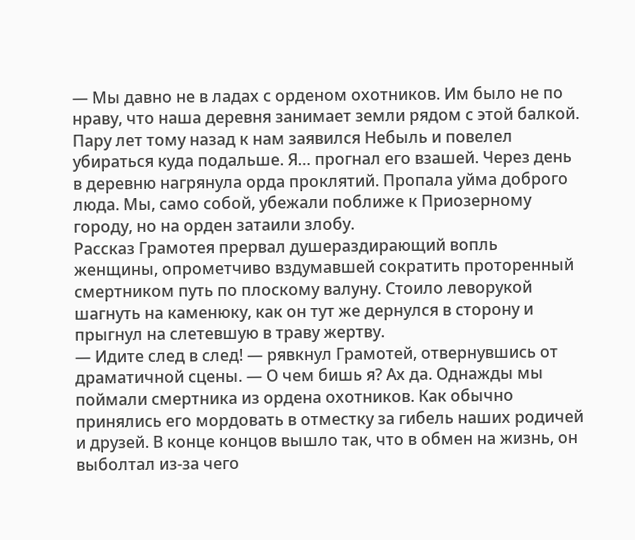— Мы давно не в ладах с орденом охотников. Им было не по нраву, что наша деревня занимает земли рядом с этой балкой. Пару лет тому назад к нам заявился Небыль и повелел убираться куда подальше. Я… прогнал его взашей. Через день в деревню нагрянула орда проклятий. Пропала уйма доброго люда. Мы, само собой, убежали поближе к Приозерному городу, но на орден затаили злобу.
Рассказ Грамотея прервал душераздирающий вопль женщины, опрометчиво вздумавшей сократить проторенный смертником путь по плоскому валуну. Стоило леворукой шагнуть на каменюку, как он тут же дернулся в сторону и прыгнул на слетевшую в траву жертву.
— Идите след в след! — рявкнул Грамотей, отвернувшись от драматичной сцены. — О чем бишь я? Ах да. Однажды мы поймали смертника из ордена охотников. Как обычно принялись его мордовать в отместку за гибель наших родичей и друзей. В конце концов вышло так, что в обмен на жизнь, он выболтал из-за чего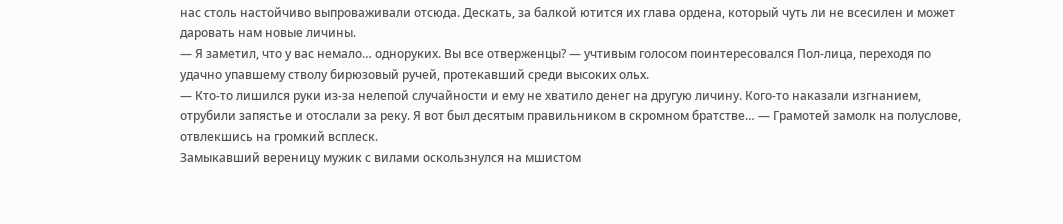нас столь настойчиво выпроваживали отсюда. Дескать, за балкой ютится их глава ордена, который чуть ли не всесилен и может даровать нам новые личины.
— Я заметил, что у вас немало… одноруких. Вы все отверженцы? — учтивым голосом поинтересовался Пол-лица, переходя по удачно упавшему стволу бирюзовый ручей, протекавший среди высоких ольх.
— Кто-то лишился руки из-за нелепой случайности и ему не хватило денег на другую личину. Кого-то наказали изгнанием, отрубили запястье и отослали за реку. Я вот был десятым правильником в скромном братстве… — Грамотей замолк на полуслове, отвлекшись на громкий всплеск.
Замыкавший вереницу мужик с вилами оскользнулся на мшистом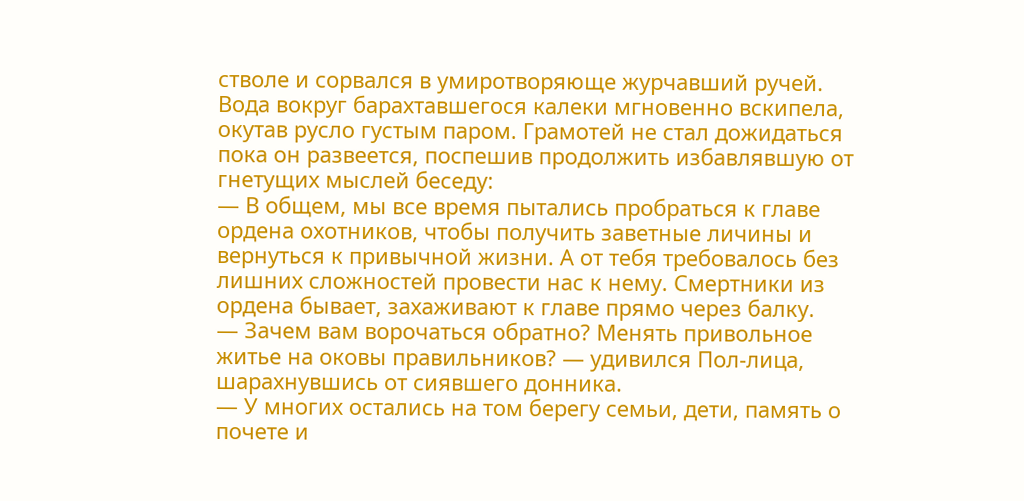стволе и сорвался в умиротворяюще журчавший ручей. Вода вокруг барахтавшегося калеки мгновенно вскипела, окутав русло густым паром. Грамотей не стал дожидаться пока он развеется, поспешив продолжить избавлявшую от гнетущих мыслей беседу:
— В общем, мы все время пытались пробраться к главе ордена охотников, чтобы получить заветные личины и вернуться к привычной жизни. А от тебя требовалось без лишних сложностей провести нас к нему. Смертники из ордена бывает, захаживают к главе прямо через балку.
— Зачем вам ворочаться обратно? Менять привольное житье на оковы правильников? — удивился Пол-лица, шарахнувшись от сиявшего донника.
— У многих остались на том берегу семьи, дети, память о почете и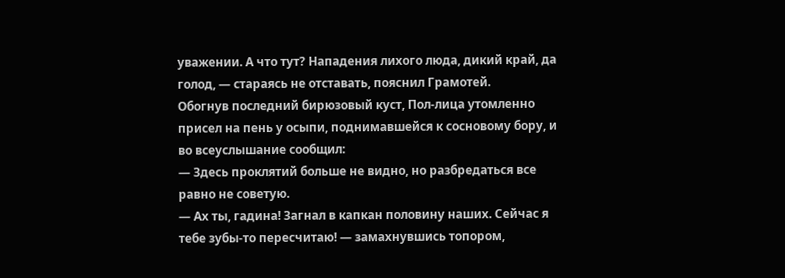уважении. А что тут? Нападения лихого люда, дикий край, да голод, — стараясь не отставать, пояснил Грамотей.
Обогнув последний бирюзовый куст, Пол-лица утомленно присел на пень у осыпи, поднимавшейся к сосновому бору, и во всеуслышание сообщил:
— Здесь проклятий больше не видно, но разбредаться все равно не советую.
— Ах ты, гадина! Загнал в капкан половину наших. Сейчас я тебе зубы-то пересчитаю! — замахнувшись топором,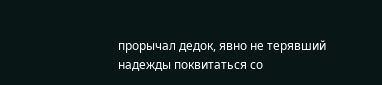прорычал дедок, явно не терявший надежды поквитаться со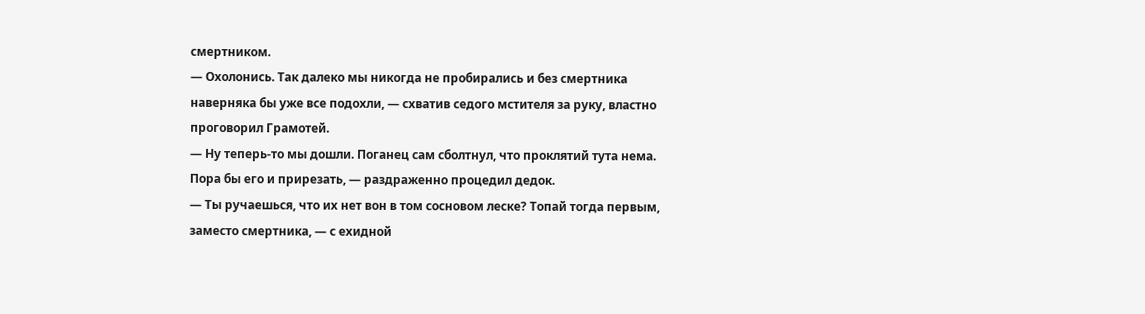смертником.
— Охолонись. Так далеко мы никогда не пробирались и без смертника наверняка бы уже все подохли, — схватив седого мстителя за руку, властно проговорил Грамотей.
— Ну теперь-то мы дошли. Поганец сам сболтнул, что проклятий тута нема. Пора бы его и прирезать, — раздраженно процедил дедок.
— Ты ручаешься, что их нет вон в том сосновом леске? Топай тогда первым, заместо смертника, — с ехидной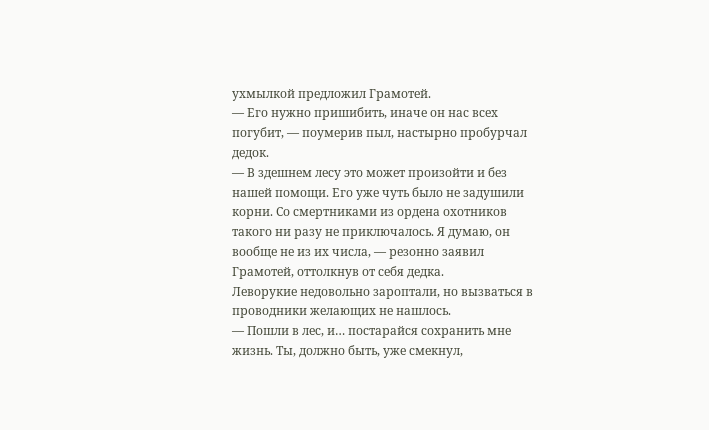ухмылкой предложил Грамотей.
— Его нужно пришибить, иначе он нас всех погубит, — поумерив пыл, настырно пробурчал дедок.
— В здешнем лесу это может произойти и без нашей помощи. Его уже чуть было не задушили корни. Со смертниками из ордена охотников такого ни разу не приключалось. Я думаю, он вообще не из их числа, — резонно заявил Грамотей, оттолкнув от себя дедка.
Леворукие недовольно зароптали, но вызваться в проводники желающих не нашлось.
— Пошли в лес, и… постарайся сохранить мне жизнь. Ты, должно быть, уже смекнул,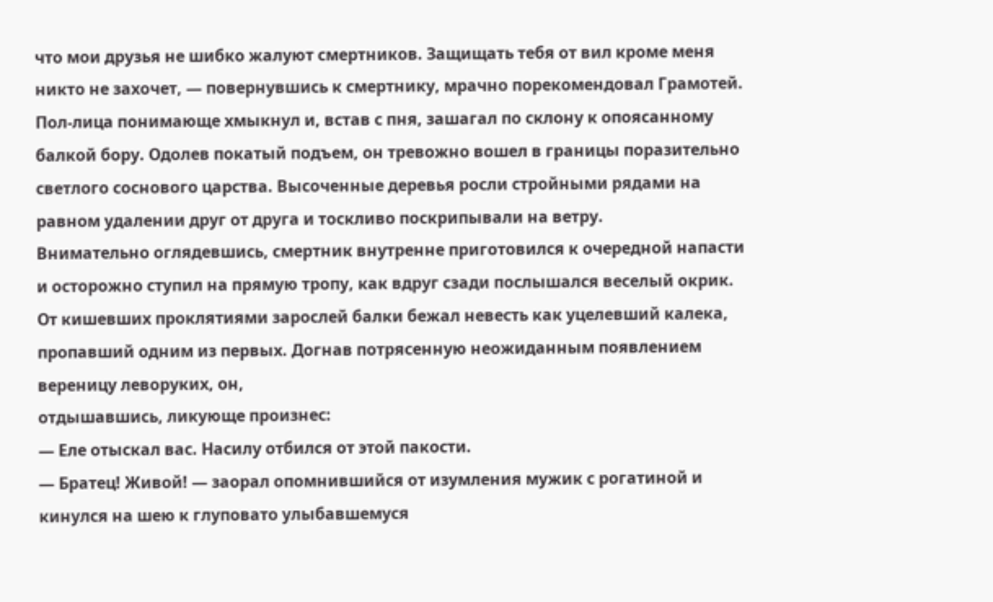что мои друзья не шибко жалуют смертников. Защищать тебя от вил кроме меня никто не захочет, — повернувшись к смертнику, мрачно порекомендовал Грамотей.
Пол-лица понимающе хмыкнул и, встав с пня, зашагал по склону к опоясанному балкой бору. Одолев покатый подъем, он тревожно вошел в границы поразительно светлого соснового царства. Высоченные деревья росли стройными рядами на равном удалении друг от друга и тоскливо поскрипывали на ветру.
Внимательно оглядевшись, смертник внутренне приготовился к очередной напасти и осторожно ступил на прямую тропу, как вдруг сзади послышался веселый окрик. От кишевших проклятиями зарослей балки бежал невесть как уцелевший калека, пропавший одним из первых. Догнав потрясенную неожиданным появлением вереницу леворуких, он,
отдышавшись, ликующе произнес:
— Еле отыскал вас. Насилу отбился от этой пакости.
— Братец! Живой! — заорал опомнившийся от изумления мужик с рогатиной и кинулся на шею к глуповато улыбавшемуся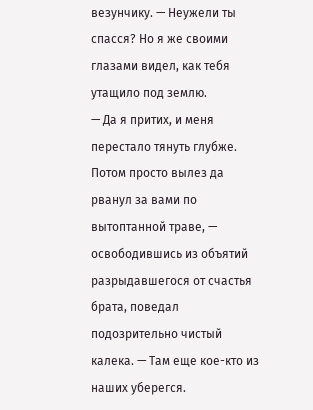везунчику. — Неужели ты спасся? Но я же своими глазами видел, как тебя утащило под землю.
— Да я притих, и меня перестало тянуть глубже. Потом просто вылез да рванул за вами по вытоптанной траве, — освободившись из объятий разрыдавшегося от счастья брата, поведал подозрительно чистый калека. — Там еще кое-кто из наших уберегся.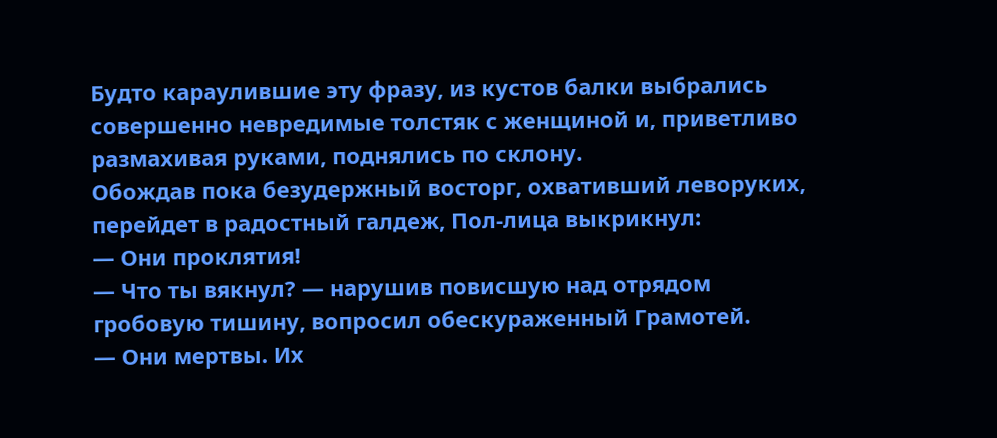Будто караулившие эту фразу, из кустов балки выбрались совершенно невредимые толстяк с женщиной и, приветливо размахивая руками, поднялись по склону.
Обождав пока безудержный восторг, охвативший леворуких, перейдет в радостный галдеж, Пол-лица выкрикнул:
— Они проклятия!
— Что ты вякнул? — нарушив повисшую над отрядом гробовую тишину, вопросил обескураженный Грамотей.
— Они мертвы. Их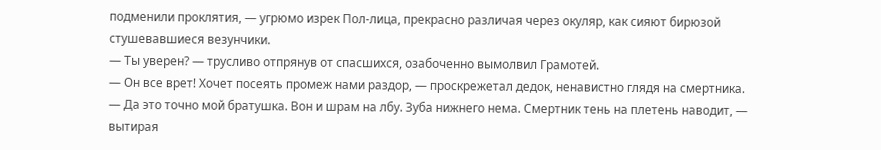подменили проклятия, — угрюмо изрек Пол-лица, прекрасно различая через окуляр, как сияют бирюзой стушевавшиеся везунчики.
— Ты уверен? — трусливо отпрянув от спасшихся, озабоченно вымолвил Грамотей.
— Он все врет! Хочет посеять промеж нами раздор, — проскрежетал дедок, ненавистно глядя на смертника.
— Да это точно мой братушка. Вон и шрам на лбу. Зуба нижнего нема. Смертник тень на плетень наводит, — вытирая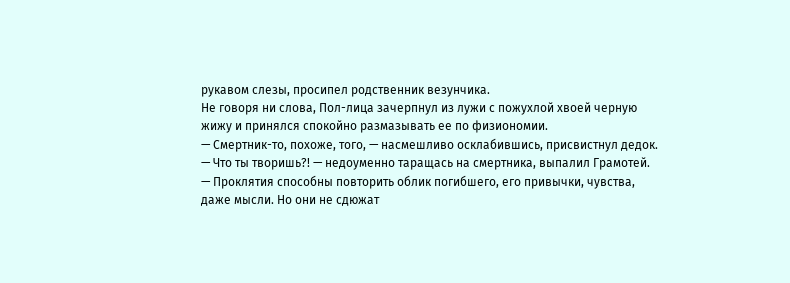рукавом слезы, просипел родственник везунчика.
Не говоря ни слова, Пол-лица зачерпнул из лужи с пожухлой хвоей черную жижу и принялся спокойно размазывать ее по физиономии.
— Смертник-то, похоже, того, — насмешливо осклабившись, присвистнул дедок.
— Что ты творишь?! — недоуменно таращась на смертника, выпалил Грамотей.
— Проклятия способны повторить облик погибшего, его привычки, чувства, даже мысли. Но они не сдюжат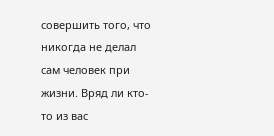совершить того, что никогда не делал сам человек при жизни. Вряд ли кто-то из вас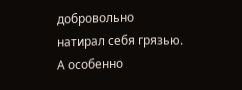добровольно натирал себя грязью. А особенно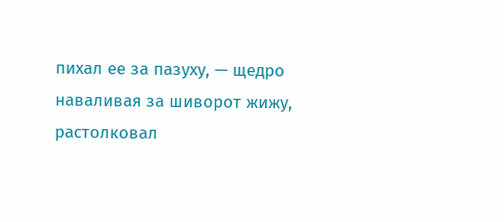пихал ее за пазуху, — щедро наваливая за шиворот жижу, растолковал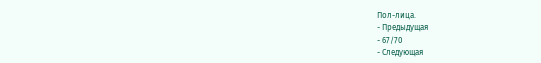Пол-лица.
- Предыдущая
- 67/70
- Следующая